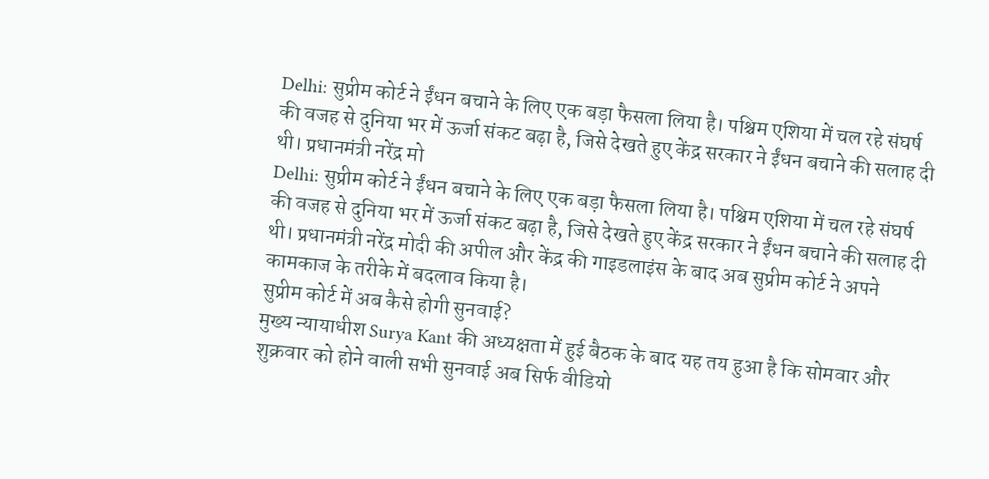Delhi: सुप्रीम कोर्ट ने ईंधन बचाने के लिए एक बड़ा फैसला लिया है। पश्चिम एशिया में चल रहे संघर्ष की वजह से दुनिया भर में ऊर्जा संकट बढ़ा है, जिसे देखते हुए केंद्र सरकार ने ईंधन बचाने की सलाह दी थी। प्रधानमंत्री नरेंद्र मो
Delhi: सुप्रीम कोर्ट ने ईंधन बचाने के लिए एक बड़ा फैसला लिया है। पश्चिम एशिया में चल रहे संघर्ष की वजह से दुनिया भर में ऊर्जा संकट बढ़ा है, जिसे देखते हुए केंद्र सरकार ने ईंधन बचाने की सलाह दी थी। प्रधानमंत्री नरेंद्र मोदी की अपील और केंद्र की गाइडलाइंस के बाद अब सुप्रीम कोर्ट ने अपने कामकाज के तरीके में बदलाव किया है।
सुप्रीम कोर्ट में अब कैसे होगी सुनवाई?
मुख्य न्यायाधीश Surya Kant की अध्यक्षता में हुई बैठक के बाद यह तय हुआ है कि सोमवार और शुक्रवार को होने वाली सभी सुनवाई अब सिर्फ वीडियो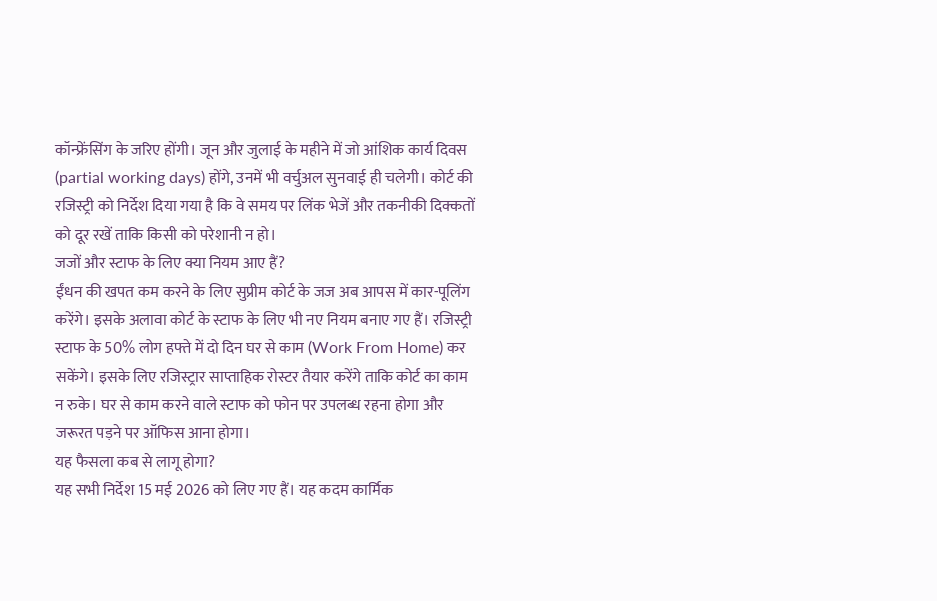कॉन्फ्रेंसिंग के जरिए होंगी। जून और जुलाई के महीने में जो आंशिक कार्य दिवस (partial working days) होंगे, उनमें भी वर्चुअल सुनवाई ही चलेगी। कोर्ट की रजिस्ट्री को निर्देश दिया गया है कि वे समय पर लिंक भेजें और तकनीकी दिक्कतों को दूर रखें ताकि किसी को परेशानी न हो।
जजों और स्टाफ के लिए क्या नियम आए हैं?
ईंधन की खपत कम करने के लिए सुप्रीम कोर्ट के जज अब आपस में कार-पूलिंग करेंगे। इसके अलावा कोर्ट के स्टाफ के लिए भी नए नियम बनाए गए हैं। रजिस्ट्री स्टाफ के 50% लोग हफ्ते में दो दिन घर से काम (Work From Home) कर सकेंगे। इसके लिए रजिस्ट्रार साप्ताहिक रोस्टर तैयार करेंगे ताकि कोर्ट का काम न रुके। घर से काम करने वाले स्टाफ को फोन पर उपलब्ध रहना होगा और जरूरत पड़ने पर ऑफिस आना होगा।
यह फैसला कब से लागू होगा?
यह सभी निर्देश 15 मई 2026 को लिए गए हैं। यह कदम कार्मिक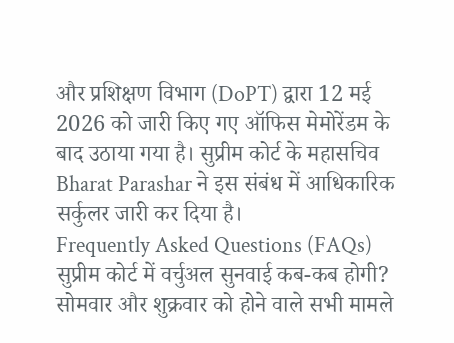और प्रशिक्षण विभाग (DoPT) द्वारा 12 मई 2026 को जारी किए गए ऑफिस मेमोरेंडम के बाद उठाया गया है। सुप्रीम कोर्ट के महासचिव Bharat Parashar ने इस संबंध में आधिकारिक सर्कुलर जारी कर दिया है।
Frequently Asked Questions (FAQs)
सुप्रीम कोर्ट में वर्चुअल सुनवाई कब-कब होगी?
सोमवार और शुक्रवार को होने वाले सभी मामले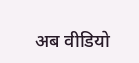अब वीडियो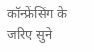कॉन्फ्रेंसिंग के जरिए सुने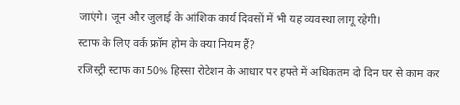जाएंगे। जून और जुलाई के आंशिक कार्य दिवसों में भी यह व्यवस्था लागू रहेगी।
स्टाफ के लिए वर्क फ्रॉम होम के क्या नियम हैं?
रजिस्ट्री स्टाफ का 50% हिस्सा रोटेशन के आधार पर हफ्ते में अधिकतम दो दिन घर से काम कर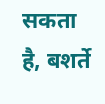सकता है, बशर्ते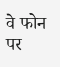वे फोन पर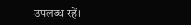उपलब्ध रहें।